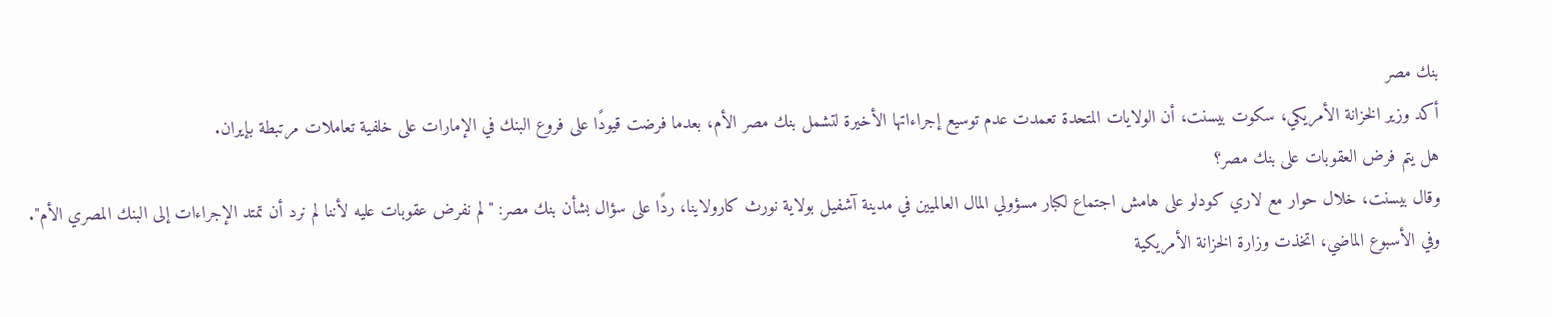بنك مصر
أكد وزير الخزانة الأمريكي، سكوت بيسنت، أن الولايات المتحدة تعمدت عدم توسيع إجراءاتها الأخيرة لتشمل بنك مصر الأم، بعدما فرضت قيودًا على فروع البنك في الإمارات على خلفية تعاملات مرتبطة بإيران.
هل يتم فرض العقوبات على بنك مصر؟
وقال بيسنت، خلال حوار مع لاري كودلو على هامش اجتماع لكبار مسؤولي المال العالميين في مدينة آشفيل بولاية نورث كارولاينا، ردًا على سؤال بشأن بنك مصر: "لم نفرض عقوبات عليه لأننا لم نرد أن تمتد الإجراءات إلى البنك المصري الأم".
وفي الأسبوع الماضي، اتخذت وزارة الخزانة الأمريكية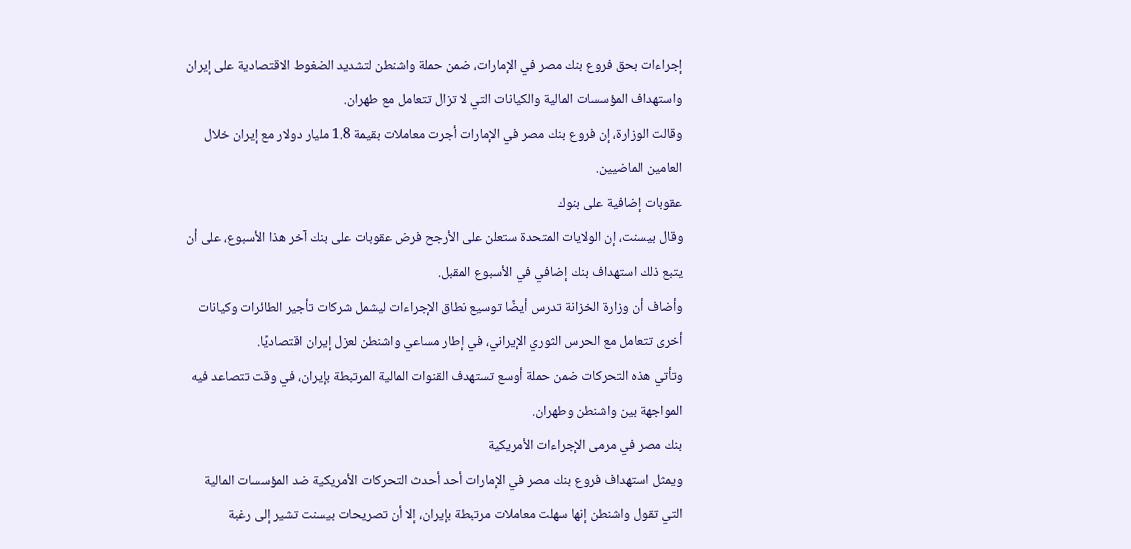إجراءات بحق فروع بنك مصر في الإمارات، ضمن حملة واشنطن لتشديد الضغوط الاقتصادية على إيران واستهداف المؤسسات المالية والكيانات التي لا تزال تتعامل مع طهران.
وقالت الوزارة، إن فروع بنك مصر في الإمارات أجرت معاملات بقيمة 1.8 مليار دولار مع إيران خلال العامين الماضيين.
عقوبات إضافية على بنوك
وقال بيسنت، إن الولايات المتحدة ستعلن على الأرجح فرض عقوبات على بنك آخر هذا الأسبوع، على أن يتبع ذلك استهداف بنك إضافي في الأسبوع المقبل.
وأضاف أن وزارة الخزانة تدرس أيضًا توسيع نطاق الإجراءات ليشمل شركات تأجير الطائرات وكيانات أخرى تتعامل مع الحرس الثوري الإيراني، في إطار مساعي واشنطن لعزل إيران اقتصاديًا.
وتأتي هذه التحركات ضمن حملة أوسع تستهدف القنوات المالية المرتبطة بإيران، في وقت تتصاعد فيه المواجهة بين واشنطن وطهران.
بنك مصر في مرمى الإجراءات الأمريكية
ويمثل استهداف فروع بنك مصر في الإمارات أحد أحدث التحركات الأمريكية ضد المؤسسات المالية التي تقول واشنطن إنها سهلت معاملات مرتبطة بإيران، إلا أن تصريحات بيسنت تشير إلى رغبة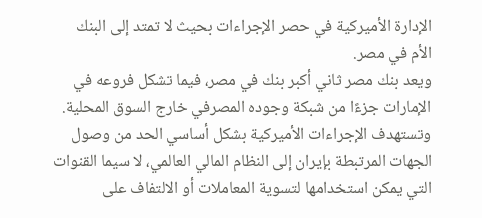الإدارة الأميركية في حصر الإجراءات بحيث لا تمتد إلى البنك الأم في مصر.
ويعد بنك مصر ثاني أكبر بنك في مصر، فيما تشكل فروعه في الإمارات جزءًا من شبكة وجوده المصرفي خارج السوق المحلية.
وتستهدف الإجراءات الأميركية بشكل أساسي الحد من وصول الجهات المرتبطة بإيران إلى النظام المالي العالمي، لا سيما القنوات التي يمكن استخدامها لتسوية المعاملات أو الالتفاف على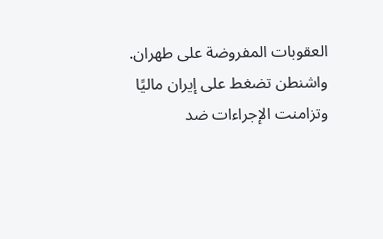العقوبات المفروضة على طهران.
واشنطن تضغط على إيران ماليًا
وتزامنت الإجراءات ضد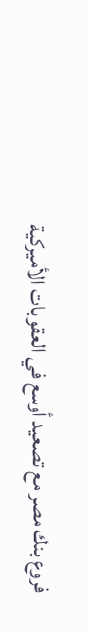فروع بنك مصر مع تصعيد أوسع في العقوبات الأميركية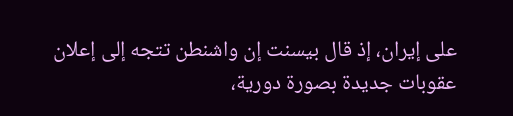على إيران، إذ قال بيسنت إن واشنطن تتجه إلى إعلان عقوبات جديدة بصورة دورية،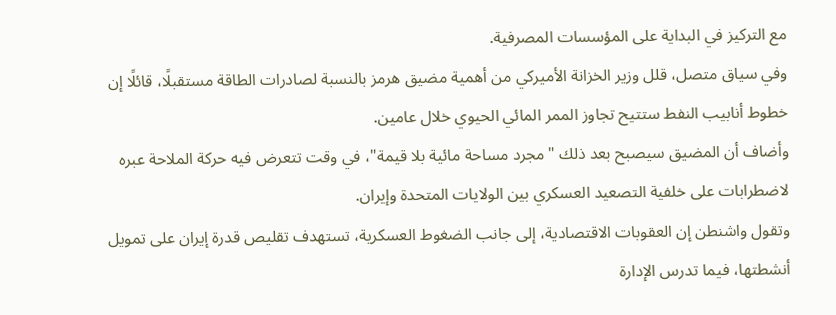مع التركيز في البداية على المؤسسات المصرفية.
وفي سياق متصل، قلل وزير الخزانة الأميركي من أهمية مضيق هرمز بالنسبة لصادرات الطاقة مستقبلًا، قائلًا إن خطوط أنابيب النفط ستتيح تجاوز الممر المائي الحيوي خلال عامين.
وأضاف أن المضيق سيصبح بعد ذلك "مجرد مساحة مائية بلا قيمة"، في وقت تتعرض فيه حركة الملاحة عبره لاضطرابات على خلفية التصعيد العسكري بين الولايات المتحدة وإيران.
وتقول واشنطن إن العقوبات الاقتصادية، إلى جانب الضغوط العسكرية، تستهدف تقليص قدرة إيران على تمويل أنشطتها، فيما تدرس الإدارة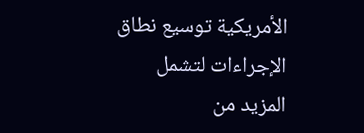الأمريكية توسيع نطاق الإجراءات لتشمل المزيد من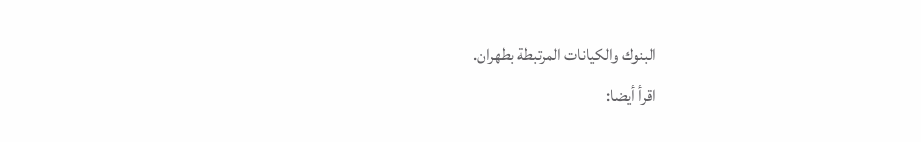البنوك والكيانات المرتبطة بطهران.
اقرأ أيضا: